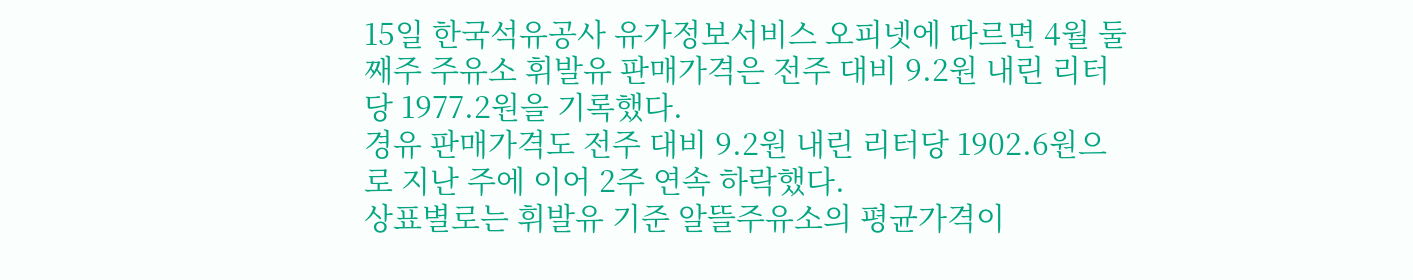15일 한국석유공사 유가정보서비스 오피넷에 따르면 4월 둘째주 주유소 휘발유 판매가격은 전주 대비 9.2원 내린 리터당 1977.2원을 기록했다.
경유 판매가격도 전주 대비 9.2원 내린 리터당 1902.6원으로 지난 주에 이어 2주 연속 하락했다.
상표별로는 휘발유 기준 알뜰주유소의 평균가격이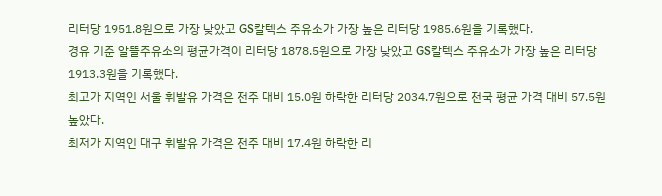리터당 1951.8원으로 가장 낮았고 GS칼텍스 주유소가 가장 높은 리터당 1985.6원을 기록했다.
경유 기준 알뜰주유소의 평균가격이 리터당 1878.5원으로 가장 낮았고 GS칼텍스 주유소가 가장 높은 리터당 1913.3원을 기록했다.
최고가 지역인 서울 휘발유 가격은 전주 대비 15.0원 하락한 리터당 2034.7원으로 전국 평균 가격 대비 57.5원 높았다.
최저가 지역인 대구 휘발유 가격은 전주 대비 17.4원 하락한 리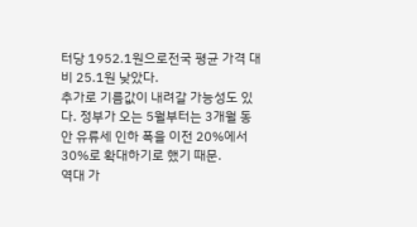터당 1952.1원으로전국 평균 가격 대비 25.1원 낮았다.
추가로 기름값이 내려갈 가능성도 있다. 정부가 오는 5월부터는 3개월 동안 유류세 인하 폭을 이전 20%에서 30%로 확대하기로 했기 때문.
역대 가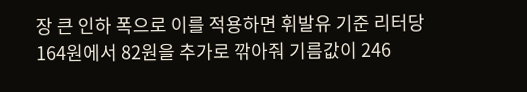장 큰 인하 폭으로 이를 적용하면 휘발유 기준 리터당 164원에서 82원을 추가로 깎아줘 기름값이 246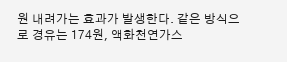원 내려가는 효과가 발생한다. 같은 방식으로 경유는 174원, 액화천연가스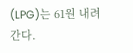(LPG)는 61원 내려간다.